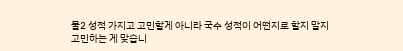물2 성적 가지고 고민할게 아니라 국수 성적이 어떤지로 할지 말지 고민하는 게 맞습니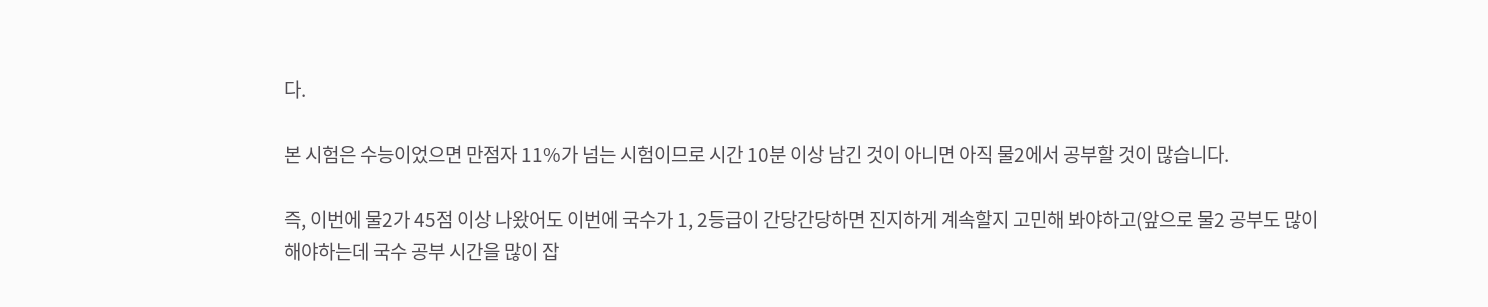다.

본 시험은 수능이었으면 만점자 11%가 넘는 시험이므로 시간 10분 이상 남긴 것이 아니면 아직 물2에서 공부할 것이 많습니다.

즉, 이번에 물2가 45점 이상 나왔어도 이번에 국수가 1, 2등급이 간당간당하면 진지하게 계속할지 고민해 봐야하고(앞으로 물2 공부도 많이 해야하는데 국수 공부 시간을 많이 잡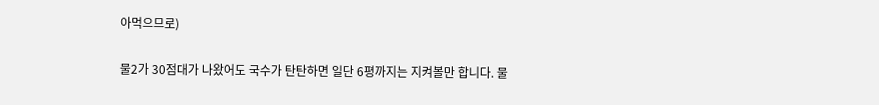아먹으므로)

물2가 30점대가 나왔어도 국수가 탄탄하면 일단 6평까지는 지켜볼만 합니다. 물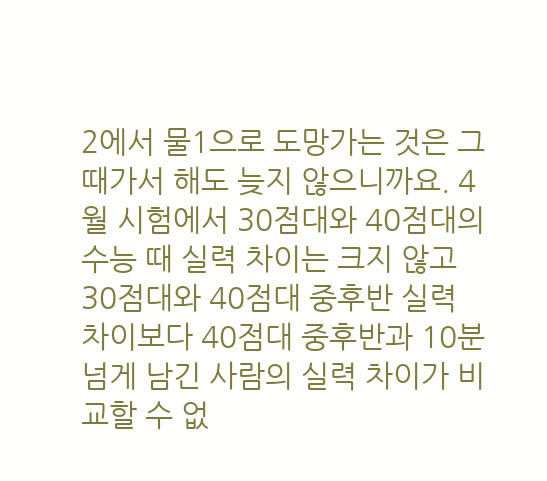2에서 물1으로 도망가는 것은 그때가서 해도 늦지 않으니까요. 4월 시험에서 30점대와 40점대의 수능 때 실력 차이는 크지 않고 30점대와 40점대 중후반 실력 차이보다 40점대 중후반과 10분 넘게 남긴 사람의 실력 차이가 비교할 수 없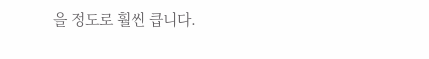을 정도로 훨씬 큽니다.